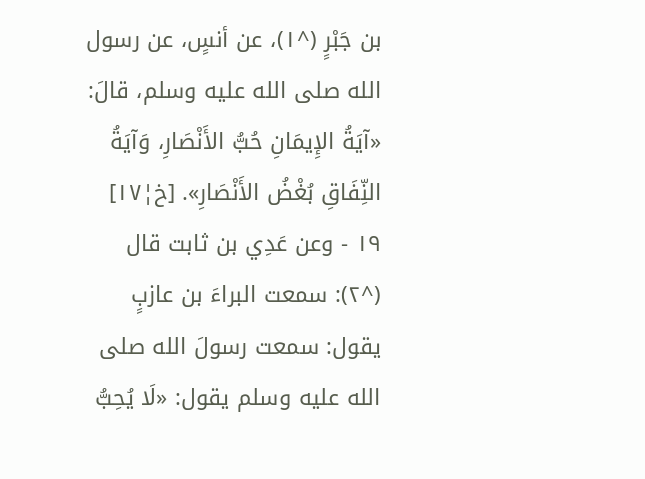بن جَبْرٍ (^١)، عن أنسٍ، عن رسول الله صلى الله عليه وسلم، قالَ: «آيَةُ الإِيمَانِ حُبُّ الأَنْصَارِ، وَآيَةُ النِّفَاقِ بُغْضُ الأَنْصَارِ». [خ¦١٧]
١٩ - وعن عَدِي بن ثابت قال (^٢): سمعت البراءَ بن عازبٍ يقول: سمعت رسولَ الله صلى الله عليه وسلم يقول: «لَا يُحِبُّ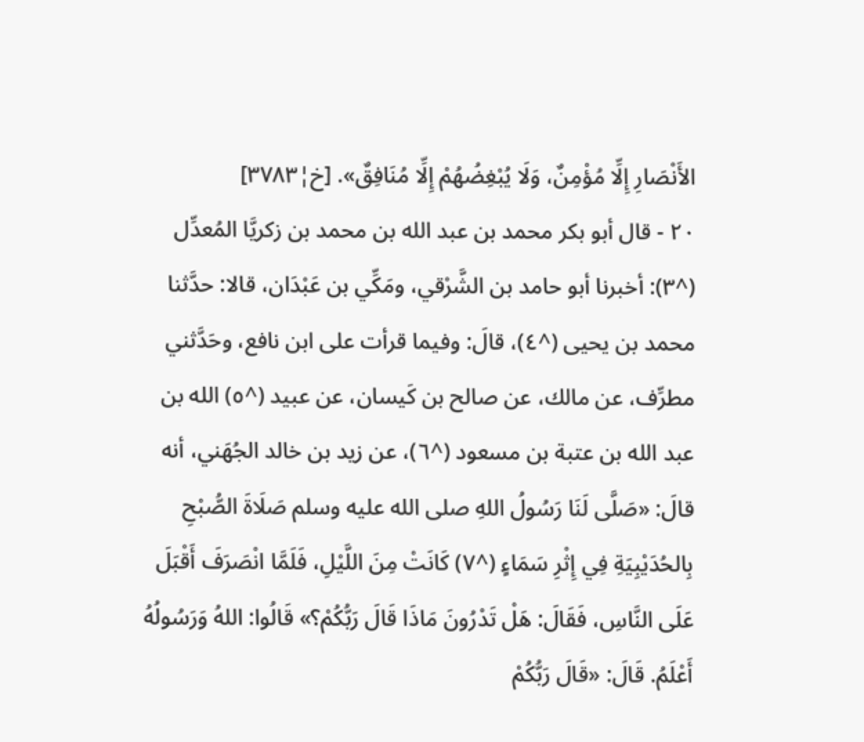الأَنْصَارِ إِلِّا مُؤْمِنٌ، وَلَا يُبْغِضُهُمْ إِلِّا مُنَافِقٌ». [خ¦٣٧٨٣]
٢٠ - قال أبو بكر محمد بن عبد الله بن محمد بن زكريَّا المُعدِّل (^٣): أخبرنا أبو حامد بن الشَّرْقي، ومَكِّي بن عَبْدَان، قالا: حدَّثنا محمد بن يحيى (^٤)، قالَ: وفيما قرأت على ابن نافع، وحَدَّثني مطرِّف، عن مالك، عن صالح بن كَيسان، عن عبيد (^٥) الله بن عبد الله بن عتبة بن مسعود (^٦)، عن زيد بن خالد الجُهَني، أنه قالَ: «صَلَّى لَنَا رَسُولُ اللهِ صلى الله عليه وسلم صَلَاةَ الصُّبْحِ بِالحُدَيْبِيَةِ فِي إِثْرِ سَمَاءٍ (^٧) كَانَتْ مِنَ اللَّيْلِ، فَلَمَّا انْصَرَفَ أَقْبَلَ عَلَى النَّاسِ، فَقَالَ: هَلْ تَدْرُونَ مَاذَا قَالَ رَبُّكُمْ؟» قَالُوا: اللهُ وَرَسُولُهُ أَعْلَمُ. قَالَ: «قَالَ رَبُّكُمْ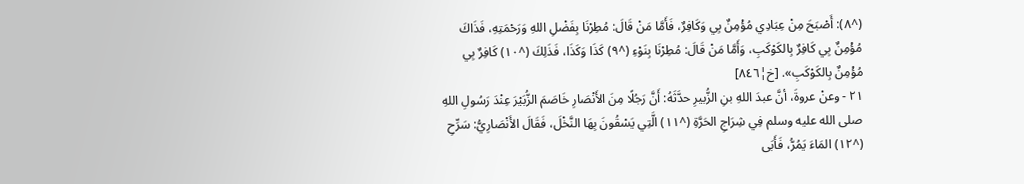(^٨): أَصْبَحَ مِنْ عِبَادِي مُؤْمِنٌ بِي وَكَافِرٌ، فَأَمَّا مَنْ قَالَ: مُطِرْنَا بِفَضْلِ اللهِ وَرَحْمَتِهِ، فَذَاكَ مُؤْمِنٌ بِي كَافِرٌ بِالكَوْكَبِ، وَأَمَّا مَنْ قَالَ: مُطِرْنَا بِنَوْءِ (^٩) كَذَا وَكَذَا، فَذَلِكَ (^١٠) كَافِرٌ بِي مُؤْمِنٌ بِالكَوْكَبِ». [خ¦٨٤٦]
٢١ - وعنْ عروةَ، أنَّ عبدَ اللهِ بنِ الزُّبيرِ حدَّثَهُ: أَنَّ رَجُلًا مِنَ الأَنْصَارِ خَاصَمَ الزُّبَيْرَ عِنْدَ رَسُولِ اللهِ صلى الله عليه وسلم فِي شِرَاجِ الحَرَّةِ (^١١) الَّتِي يَسْقُونَ بِهَا النَّخْلَ، فَقَالَ الأَنْصَارِيُّ: سَرِّحِ (^١٢) المَاءَ يَمُرُّ، فَأَبَى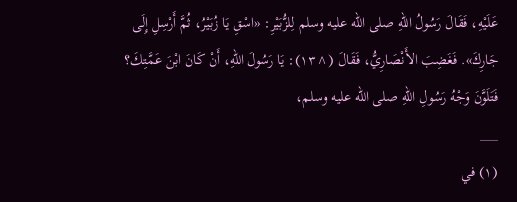عَلَيْهِ، فَقَالَ رَسُولُ اللهِ صلى الله عليه وسلم لِلزُّبَيْرِ: «اسْقِ يَا زُبَيْرُ، ثُمَّ أَرْسِلِ إِلَى جَارِكَ». فَغَضِبَ الأَنْصَارِيُّ، فَقَالَ (^١٣): يَا رَسُولَ اللهِ، أَنْ كَانَ ابْنَ عَمَّتِكَ؟ فَتَلَوَّنَ وَجْهُ رَسُولِ اللهِ صلى الله عليه وسلم،
___
(١) في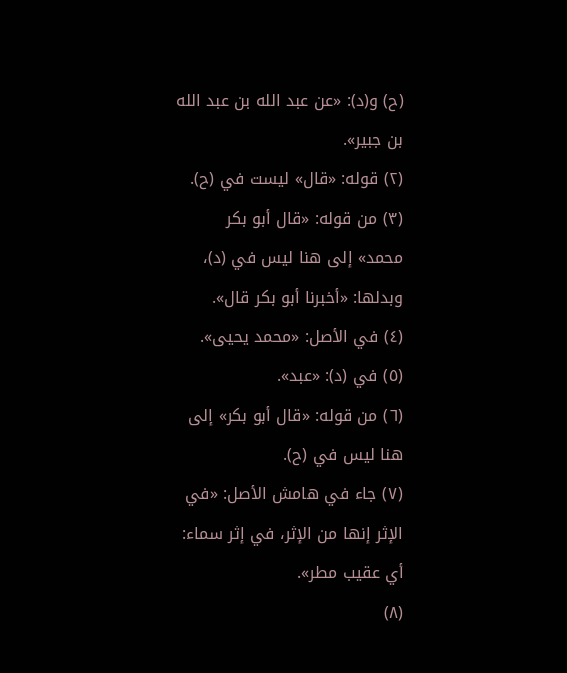(ح) و(د): «عن عبد الله بن عبد الله بن جبير».
(٢) قوله: «قال» ليست في (ح).
(٣) من قوله: «قال أبو بكر محمد» إلى هنا ليس في (د)، وبدلها: «أخبرنا أبو بكر قال».
(٤) في الأصل: «محمد يحيى».
(٥) في (د): «عبد».
(٦) من قوله: «قال أبو بكر» إلى هنا ليس في (ح).
(٧) جاء في هامش الأصل: «في الإثر إنها من الإثر، في إثر سماء: أي عقيب مطر».
(٨)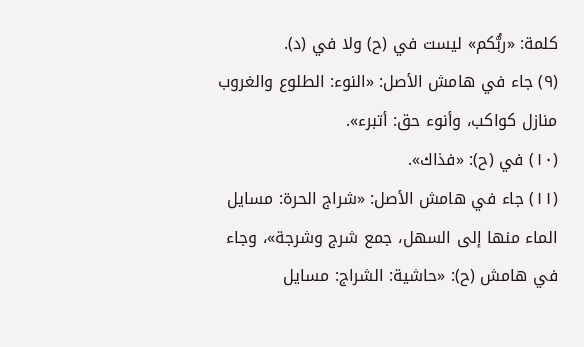كلمة: «ربُّكم» ليست في (ح) ولا في (د).
(٩) جاء في هامش الأصل: «النوء: الطلوع والغروب منازل كواكب، وأنوء حق: أتبرء».
(١٠) في (ح): «فذاك».
(١١) جاء في هامش الأصل: «شراج الحرة: مسايل الماء منها إلى السهل، جمع شرج وشرجة»، وجاء في هامش (ح): «حاشية: الشراج: مسايل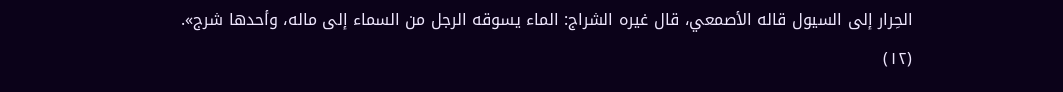الحِرار إلى السيول قاله الأصمعي، قال غيره الشراج: الماء يسوقه الرجل من السماء إلى ماله، وأحدها شرج».
(١٢)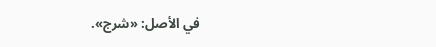في الأصل: «شرج».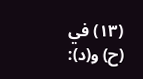(١٣) في (ح) و(د):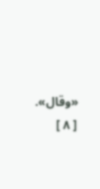«وقال».
[ ٨ ]